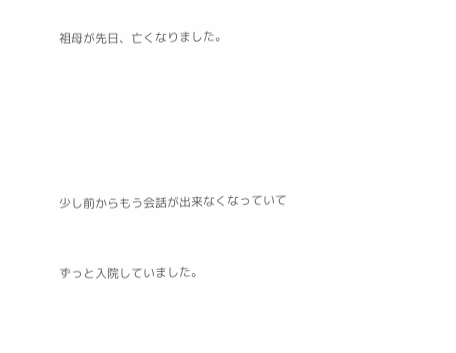祖母が先日、亡くなりました。






少し前からもう会話が出来なくなっていて


ずっと入院していました。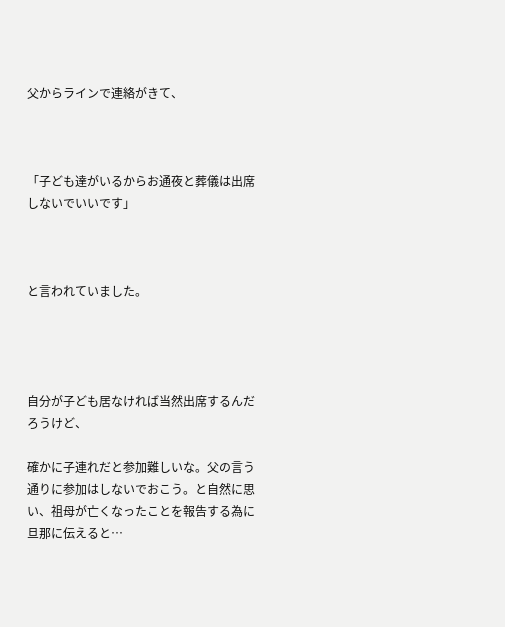父からラインで連絡がきて、



「子ども達がいるからお通夜と葬儀は出席しないでいいです」



と言われていました。




自分が子ども居なければ当然出席するんだろうけど、

確かに子連れだと参加難しいな。父の言う通りに参加はしないでおこう。と自然に思い、祖母が亡くなったことを報告する為に旦那に伝えると…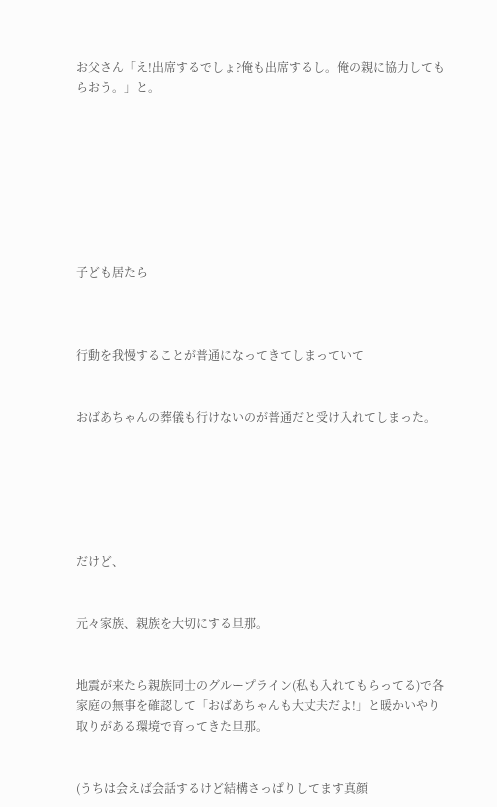お父さん「え!出席するでしょ?俺も出席するし。俺の親に協力してもらおう。」と。








子ども居たら



行動を我慢することが普通になってきてしまっていて


おばあちゃんの葬儀も行けないのが普通だと受け入れてしまった。






だけど、


元々家族、親族を大切にする旦那。


地震が来たら親族同士のグループライン(私も入れてもらってる)で各家庭の無事を確認して「おばあちゃんも大丈夫だよ!」と暖かいやり取りがある環境で育ってきた旦那。


(うちは会えば会話するけど結構さっぱりしてます真顔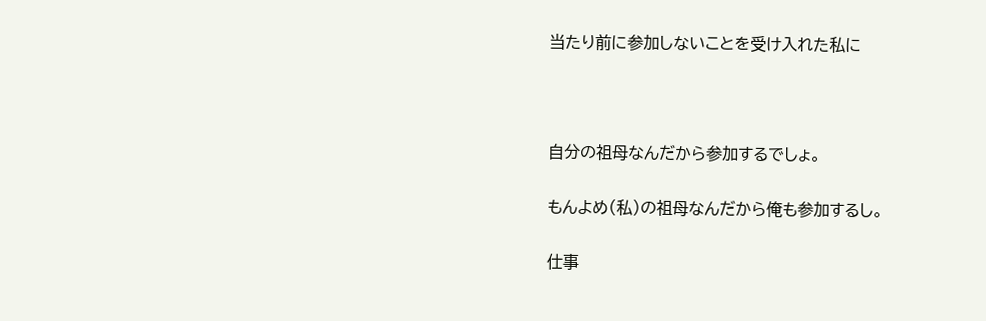当たり前に参加しないことを受け入れた私に



自分の祖母なんだから参加するでしょ。

もんよめ(私)の祖母なんだから俺も参加するし。

仕事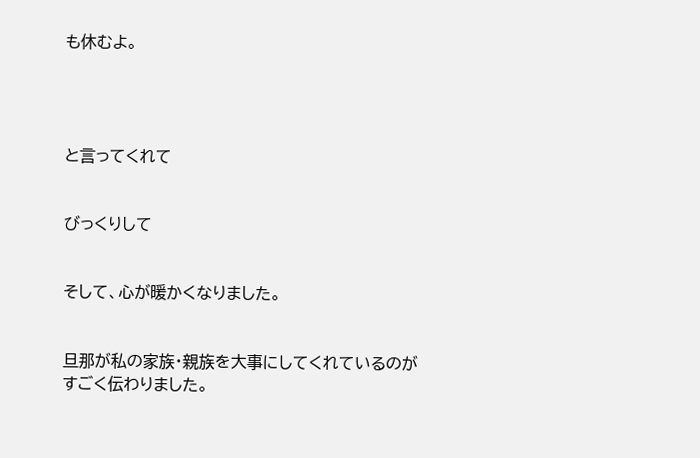も休むよ。




と言ってくれて


びっくりして


そして、心が暖かくなりました。


旦那が私の家族・親族を大事にしてくれているのがすごく伝わりました。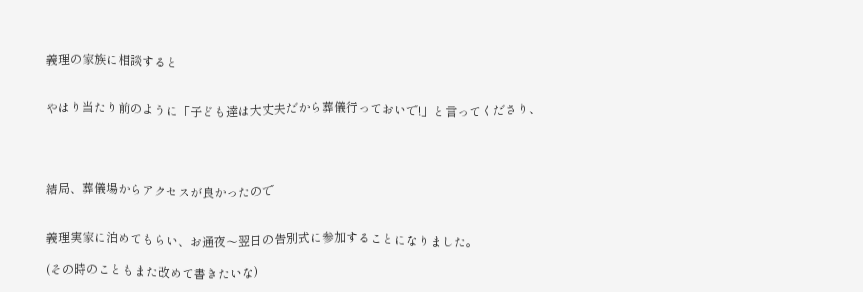義理の家族に相談すると


やはり当たり前のように「子ども達は大丈夫だから葬儀行っておいで!」と言ってくださり、




結局、葬儀場からアクセスが良かったので


義理実家に泊めてもらい、お通夜〜翌日の告別式に参加することになりました。

(その時のこともまた改めて書きたいな)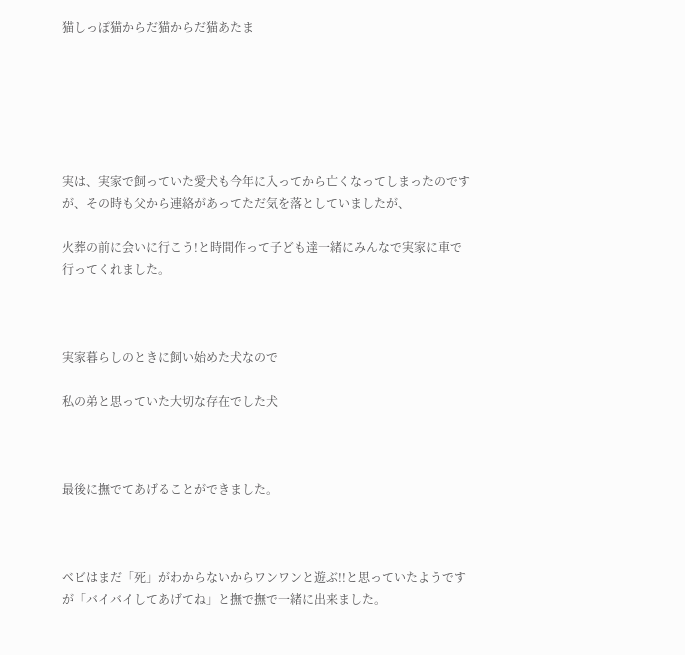猫しっぽ猫からだ猫からだ猫あたま






実は、実家で飼っていた愛犬も今年に入ってから亡くなってしまったのですが、その時も父から連絡があってただ気を落としていましたが、

火葬の前に会いに行こう!と時間作って子ども達一緒にみんなで実家に車で行ってくれました。



実家暮らしのときに飼い始めた犬なので

私の弟と思っていた大切な存在でした犬



最後に撫でてあげることができました。



ベビはまだ「死」がわからないからワンワンと遊ぶ!!と思っていたようですが「バイバイしてあげてね」と撫で撫で一緒に出来ました。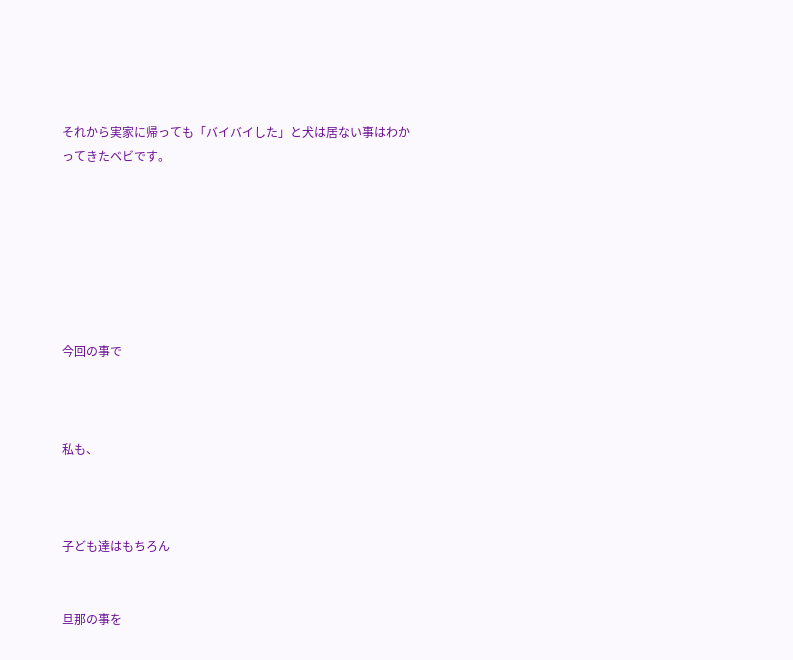それから実家に帰っても「バイバイした」と犬は居ない事はわかってきたベビです。







今回の事で



私も、



子ども達はもちろん


旦那の事を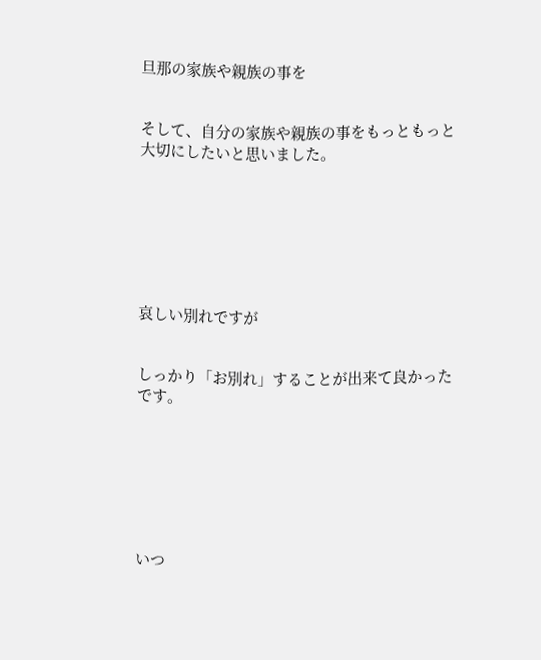旦那の家族や親族の事を


そして、自分の家族や親族の事をもっともっと大切にしたいと思いました。







哀しい別れですが


しっかり「お別れ」することが出来て良かったです。







いつ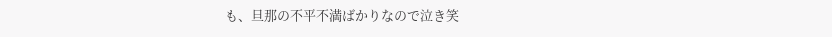も、旦那の不平不満ばかりなので泣き笑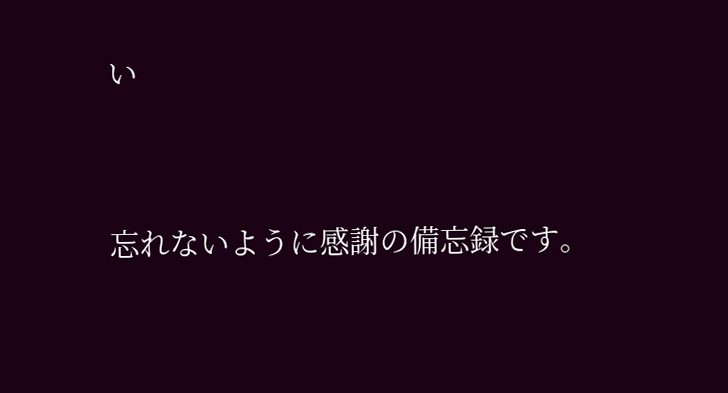い


忘れないように感謝の備忘録です。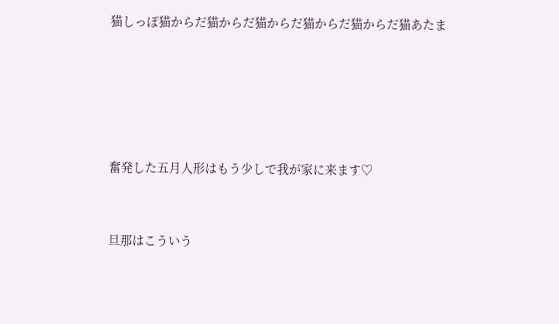猫しっぽ猫からだ猫からだ猫からだ猫からだ猫からだ猫あたま





奮発した五月人形はもう少しで我が家に来ます♡


旦那はこういう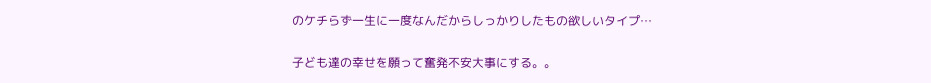のケチらず一生に一度なんだからしっかりしたもの欲しいタイプ…

子ども達の幸せを願って奮発不安大事にする。。